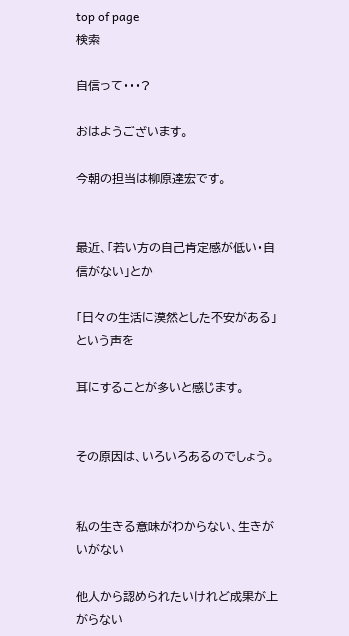top of page
検索

自信って・・・?

おはようございます。

今朝の担当は柳原達宏です。


最近、「若い方の自己肯定感が低い・自信がない」とか

「日々の生活に漠然とした不安がある」という声を

耳にすることが多いと感じます。


その原因は、いろいろあるのでしょう。


私の生きる意味がわからない、生きがいがない

他人から認められたいけれど成果が上がらない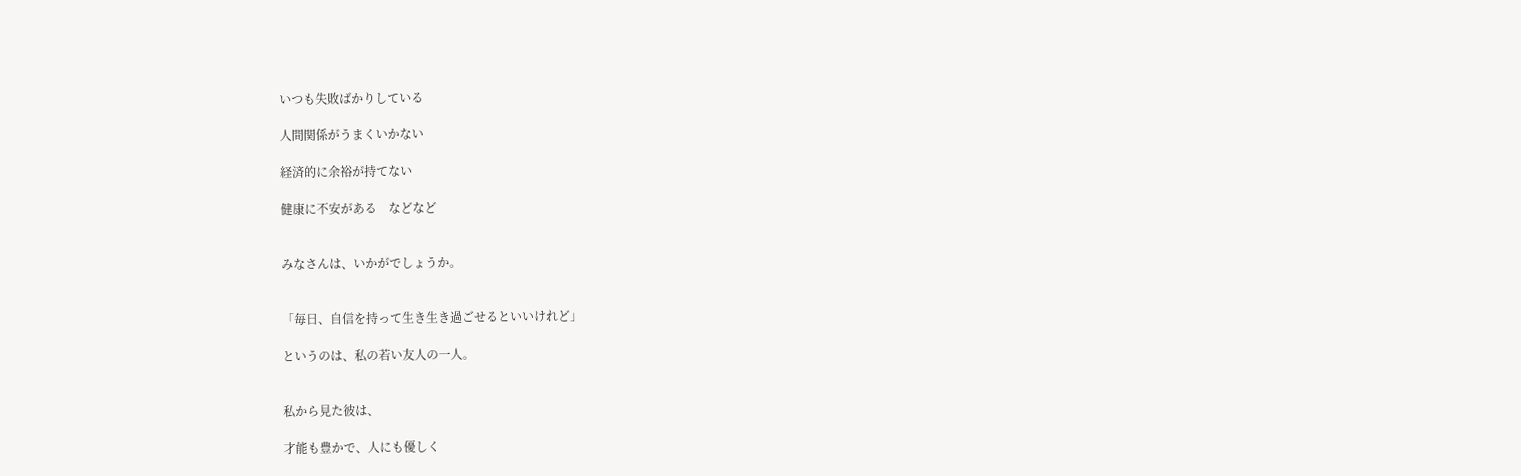いつも失敗ばかりしている

人間関係がうまくいかない

経済的に余裕が持てない

健康に不安がある    などなど


みなさんは、いかがでしょうか。


「毎日、自信を持って生き生き過ごせるといいけれど」

というのは、私の若い友人の一人。


私から見た彼は、

才能も豊かで、人にも優しく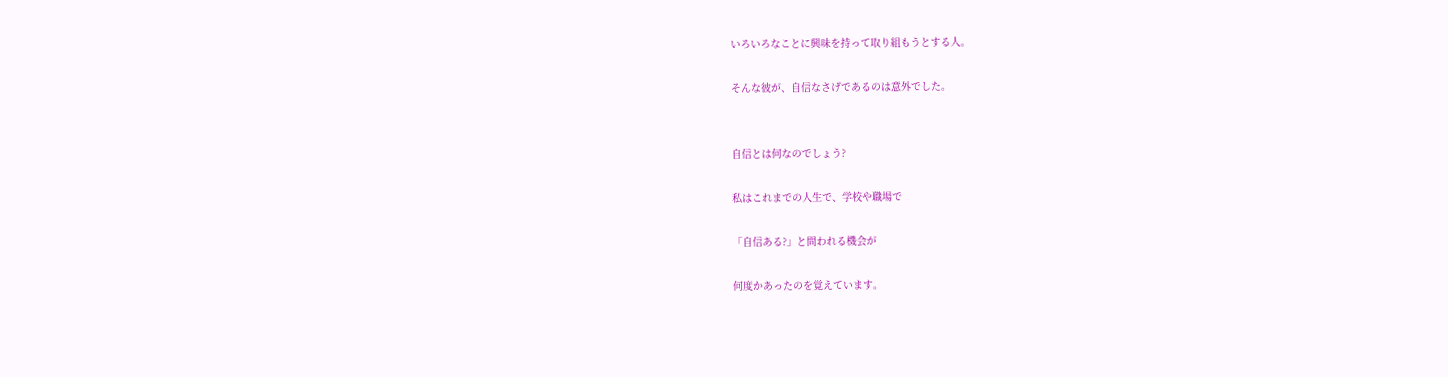いろいろなことに興味を持って取り組もうとする人。

そんな彼が、自信なさげであるのは意外でした。


自信とは何なのでしょう?

私はこれまでの人生で、学校や職場で

「自信ある?」と問われる機会が

何度かあったのを覚えています。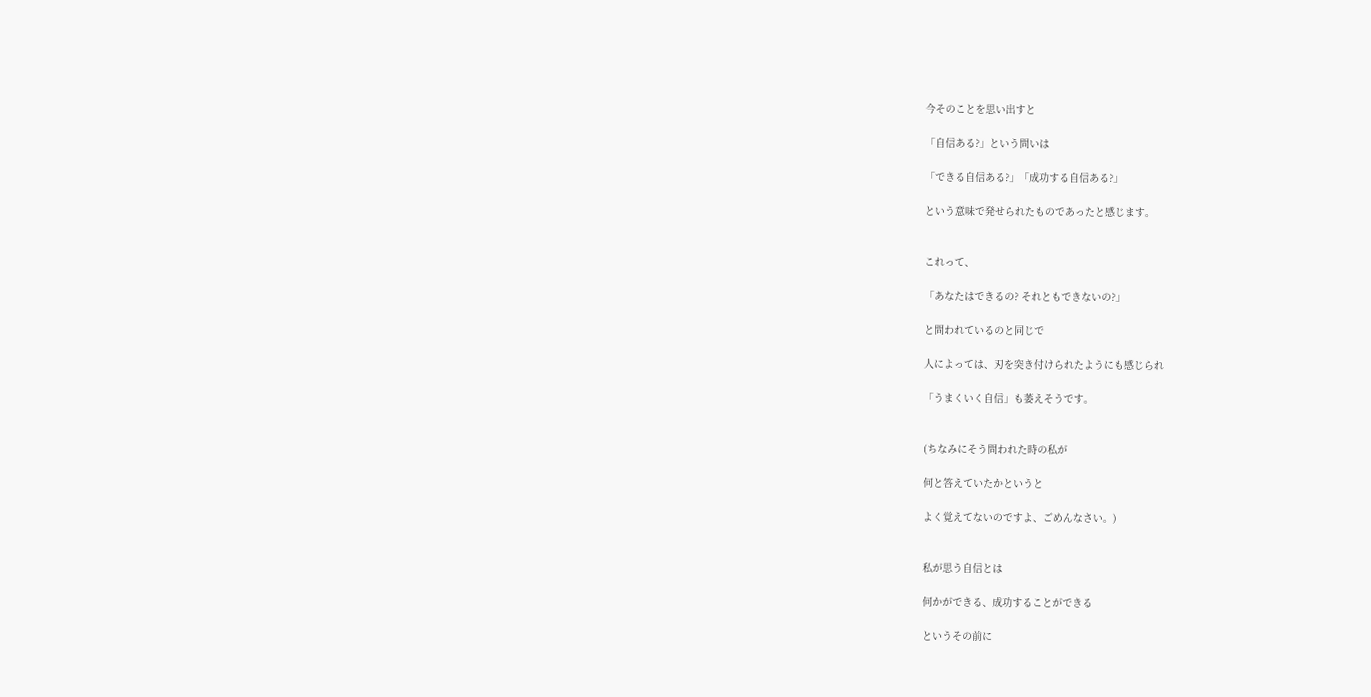今そのことを思い出すと

「自信ある?」という問いは

「できる自信ある?」「成功する自信ある?」

という意味で発せられたものであったと感じます。


これって、

「あなたはできるの? それともできないの?」

と問われているのと同じで

人によっては、刃を突き付けられたようにも感じられ

「うまくいく自信」も萎えそうです。


(ちなみにそう問われた時の私が

何と答えていたかというと

よく覚えてないのですよ、ごめんなさい。)


私が思う自信とは

何かができる、成功することができる

というその前に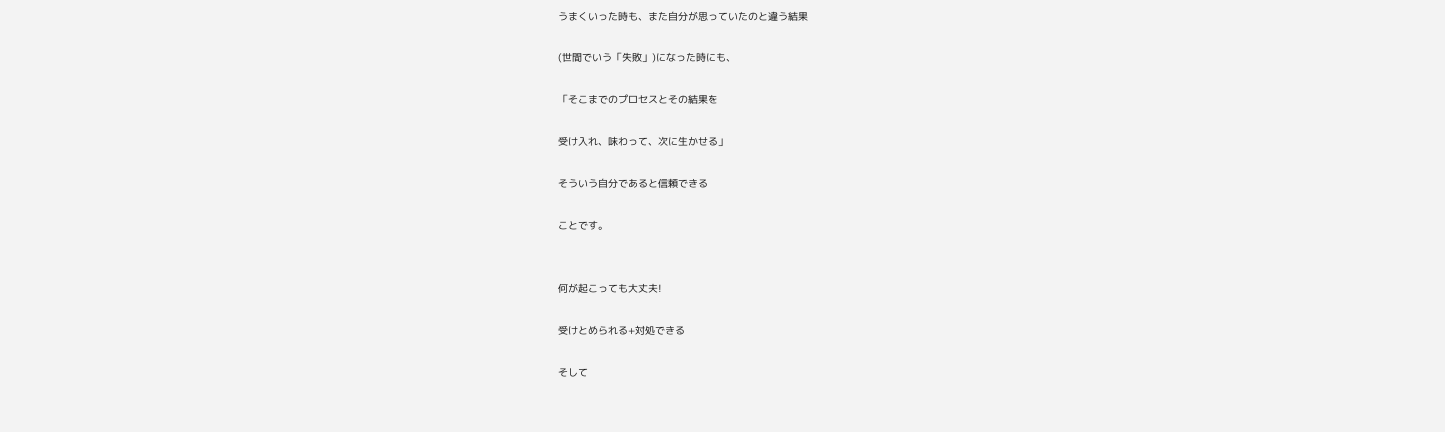うまくいった時も、また自分が思っていたのと違う結果

(世間でいう「失敗」)になった時にも、

「そこまでのプロセスとその結果を

受け入れ、味わって、次に生かせる」

そういう自分であると信頼できる

ことです。


何が起こっても大丈夫!

受けとめられる+対処できる

そして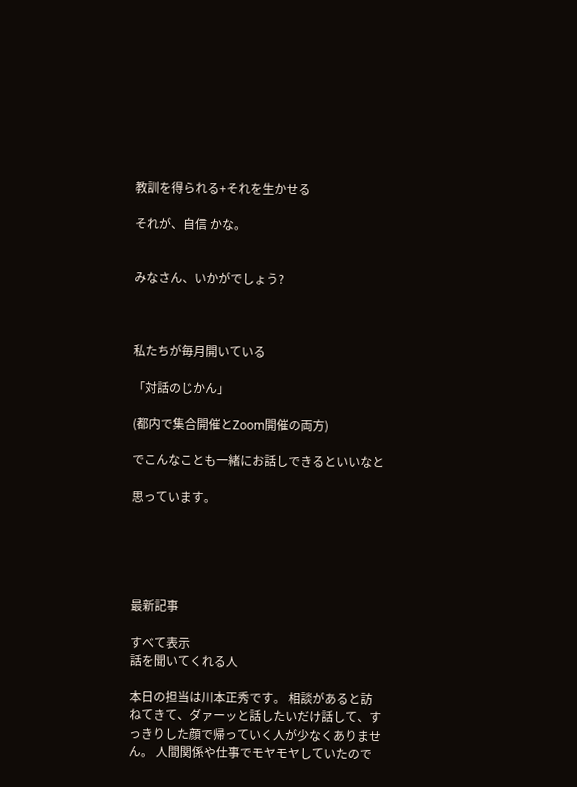教訓を得られる+それを生かせる

それが、自信 かな。


みなさん、いかがでしょう?



私たちが毎月開いている

「対話のじかん」

(都内で集合開催とZoom開催の両方)

でこんなことも一緒にお話しできるといいなと

思っています。





最新記事

すべて表示
話を聞いてくれる人

本日の担当は川本正秀です。 相談があると訪ねてきて、ダァーッと話したいだけ話して、すっきりした顔で帰っていく人が少なくありません。 人間関係や仕事でモヤモヤしていたので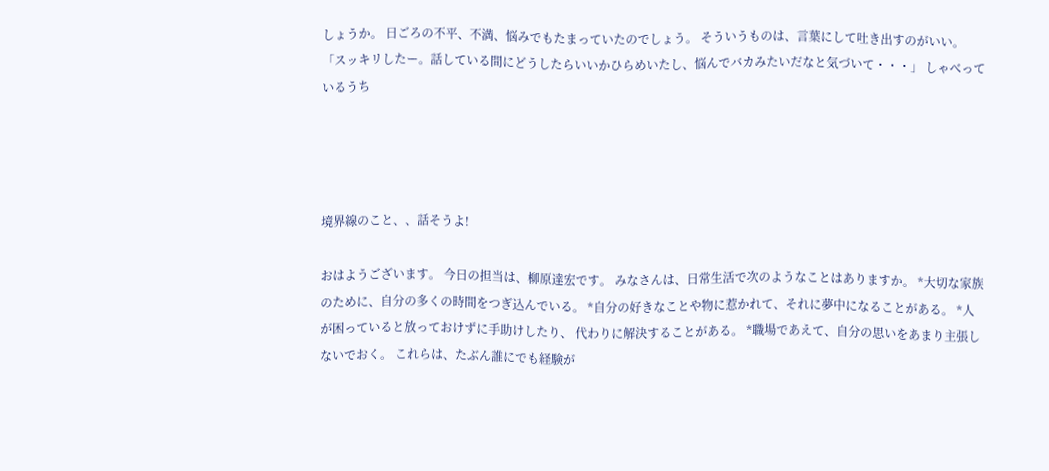しょうか。 日ごろの不平、不満、悩みでもたまっていたのでしょう。 そういうものは、言葉にして吐き出すのがいい。 「スッキリしたー。話している間にどうしたらいいかひらめいたし、悩んでバカみたいだなと気づいて・・・」 しゃべっているうち




境界線のこと、、話そうよ!

おはようございます。 今日の担当は、柳原達宏です。 みなさんは、日常生活で次のようなことはありますか。 *大切な家族のために、自分の多くの時間をつぎ込んでいる。 *自分の好きなことや物に惹かれて、それに夢中になることがある。 *人が困っていると放っておけずに手助けしたり、 代わりに解決することがある。 *職場であえて、自分の思いをあまり主張しないでおく。 これらは、たぶん誰にでも経験が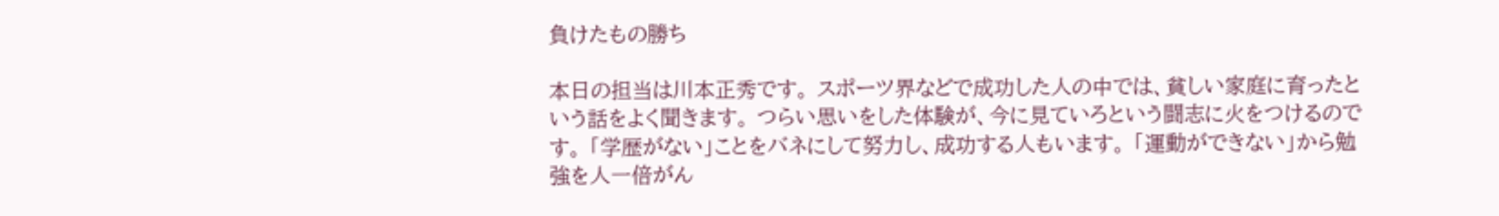負けたもの勝ち

本日の担当は川本正秀です。 スポーツ界などで成功した人の中では、貧しい家庭に育ったという話をよく聞きます。 つらい思いをした体験が、今に見ていろという闘志に火をつけるのです。 「学歴がない」ことをバネにして努力し、成功する人もいます。 「運動ができない」から勉強を人一倍がん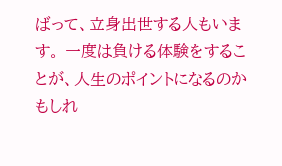ばって、立身出世する人もいます。 一度は負ける体験をすることが、人生のポイントになるのかもしれ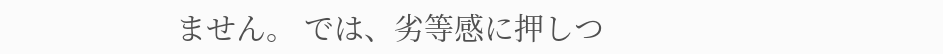ません。 では、劣等感に押しつ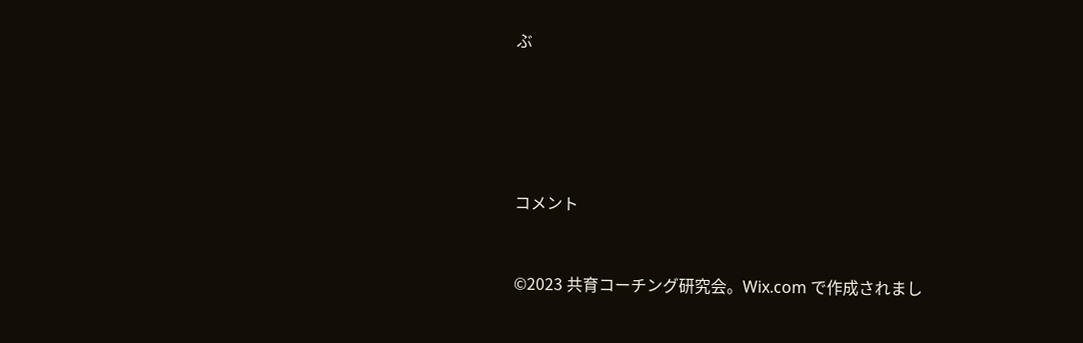ぶ





コメント


©2023 共育コーチング研究会。Wix.com で作成されまし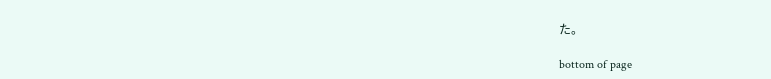た。

bottom of page